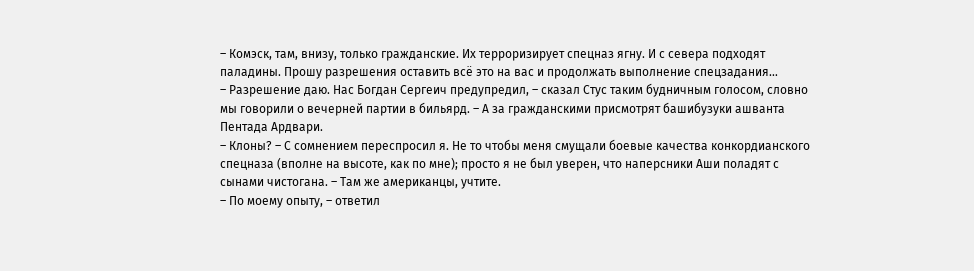– Комэск, там, внизу, только гражданские. Их терроризирует спецназ ягну. И с севера подходят паладины. Прошу разрешения оставить всё это на вас и продолжать выполнение спецзадания…
– Разрешение даю. Нас Богдан Сергеич предупредил, – сказал Стус таким будничным голосом, словно мы говорили о вечерней партии в бильярд. – А за гражданскими присмотрят башибузуки ашванта Пентада Ардвари.
– Клоны? – С сомнением переспросил я. Не то чтобы меня смущали боевые качества конкордианского спецназа (вполне на высоте, как по мне); просто я не был уверен, что наперсники Аши поладят с сынами чистогана. – Там же американцы, учтите.
– По моему опыту, – ответил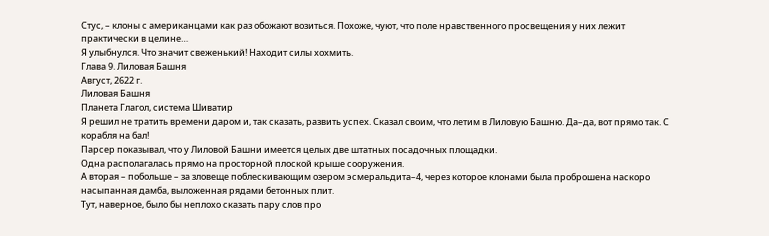Стус, – клоны с американцами как раз обожают возиться. Похоже, чуют, что поле нравственного просвещения у них лежит практически в целине…
Я улыбнулся. Что значит свеженький! Находит силы хохмить.
Глава 9. Лиловая Башня
Август, 2622 г.
Лиловая Башня
Планета Глагол, система Шиватир
Я решил не тратить времени даром и, так сказать, развить успех. Сказал своим, что летим в Лиловую Башню. Да–да, вот прямо так. С корабля на бал!
Парсер показывал, что у Лиловой Башни имеется целых две штатных посадочных площадки.
Одна располагалась прямо на просторной плоской крыше сооружения.
А вторая – побольше – за зловеще поблескивающим озером эсмеральдита–4, через которое клонами была проброшена наскоро насыпанная дамба, выложенная рядами бетонных плит.
Тут, наверное, было бы неплохо сказать пару слов про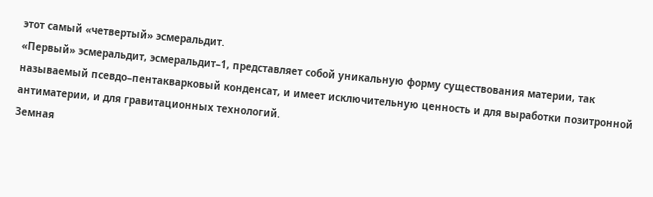этот самый «четвертый» эсмеральдит.
«Первый» эсмеральдит, эсмеральдит–1, представляет собой уникальную форму существования материи, так называемый псевдо–пентакварковый конденсат, и имеет исключительную ценность и для выработки позитронной антиматерии, и для гравитационных технологий.
Земная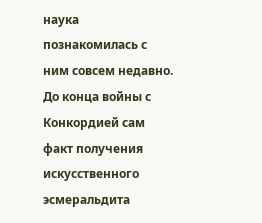наука познакомилась с ним совсем недавно. До конца войны с Конкордией сам факт получения искусственного эсмеральдита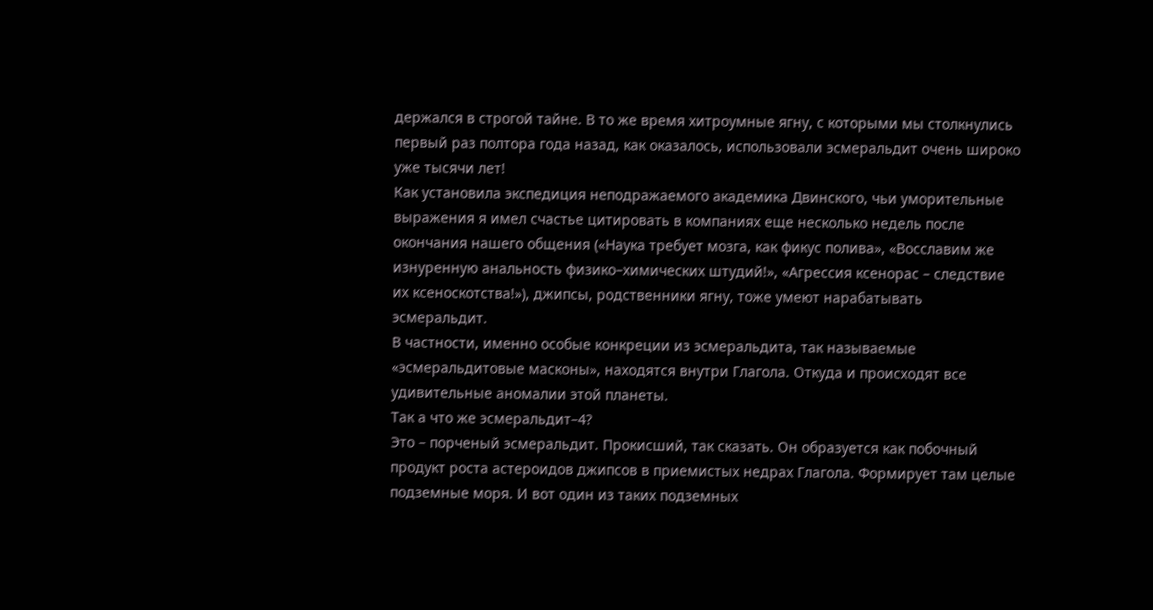держался в строгой тайне. В то же время хитроумные ягну, с которыми мы столкнулись первый раз полтора года назад, как оказалось, использовали эсмеральдит очень широко уже тысячи лет!
Как установила экспедиция неподражаемого академика Двинского, чьи уморительные выражения я имел счастье цитировать в компаниях еще несколько недель после окончания нашего общения («Наука требует мозга, как фикус полива», «Восславим же изнуренную анальность физико–химических штудий!», «Агрессия ксенорас – следствие их ксеноскотства!»), джипсы, родственники ягну, тоже умеют нарабатывать эсмеральдит.
В частности, именно особые конкреции из эсмеральдита, так называемые «эсмеральдитовые масконы», находятся внутри Глагола. Откуда и происходят все удивительные аномалии этой планеты.
Так а что же эсмеральдит–4?
Это – порченый эсмеральдит. Прокисший, так сказать. Он образуется как побочный продукт роста астероидов джипсов в приемистых недрах Глагола. Формирует там целые подземные моря. И вот один из таких подземных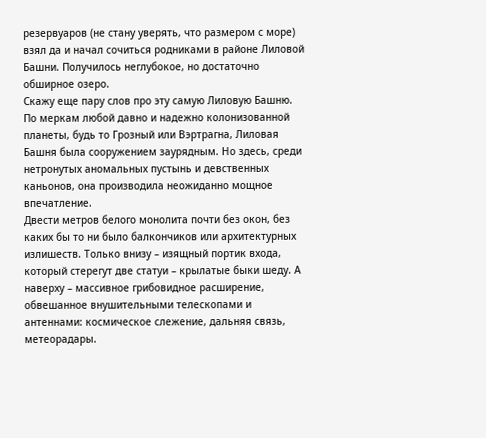резервуаров (не стану уверять, что размером с море) взял да и начал сочиться родниками в районе Лиловой Башни. Получилось неглубокое, но достаточно обширное озеро.
Скажу еще пару слов про эту самую Лиловую Башню.
По меркам любой давно и надежно колонизованной планеты, будь то Грозный или Вэртрагна, Лиловая Башня была сооружением заурядным. Но здесь, среди нетронутых аномальных пустынь и девственных каньонов, она производила неожиданно мощное впечатление.
Двести метров белого монолита почти без окон, без каких бы то ни было балкончиков или архитектурных излишеств. Только внизу – изящный портик входа, который стерегут две статуи – крылатые быки шеду. А наверху – массивное грибовидное расширение, обвешанное внушительными телескопами и антеннами: космическое слежение, дальняя связь, метеорадары.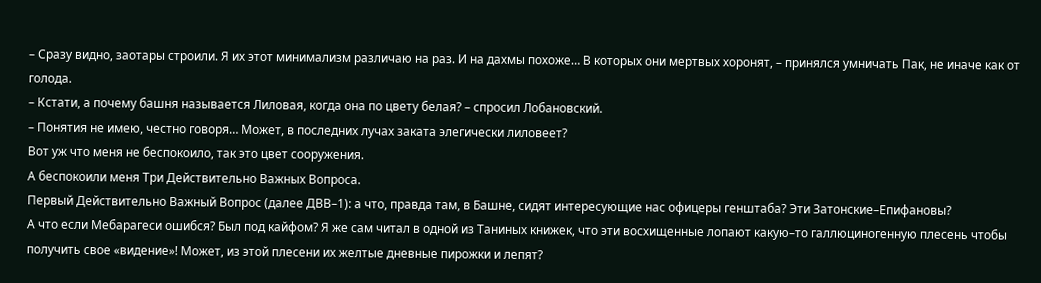– Сразу видно, заотары строили. Я их этот минимализм различаю на раз. И на дахмы похоже… В которых они мертвых хоронят, – принялся умничать Пак, не иначе как от голода.
– Кстати, а почему башня называется Лиловая, когда она по цвету белая? – спросил Лобановский.
– Понятия не имею, честно говоря… Может, в последних лучах заката элегически лиловеет?
Вот уж что меня не беспокоило, так это цвет сооружения.
А беспокоили меня Три Действительно Важных Вопроса.
Первый Действительно Важный Вопрос (далее ДВВ–1): а что, правда там, в Башне, сидят интересующие нас офицеры генштаба? Эти Затонские–Епифановы?
А что если Мебарагеси ошибся? Был под кайфом? Я же сам читал в одной из Таниных книжек, что эти восхищенные лопают какую–то галлюциногенную плесень чтобы получить свое «видение»! Может, из этой плесени их желтые дневные пирожки и лепят?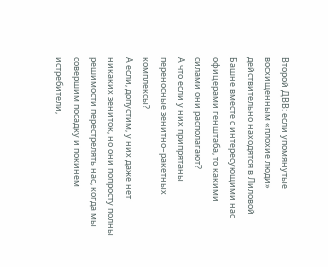Второй ДВВ: если упомянутые восхищенным «плохие люди» действительно находятся в Лиловой Башне вместе с интересующими нас офицерами генштаба, то какими силами они располагают?
А что если у них припрятаны переносные зенитно–ракетных комплексы?
А если, допустим, у них даже нет никаких зениток, но они попросту полны решимости перестрелять нас, когда мы совершим посадку и покинем истребители,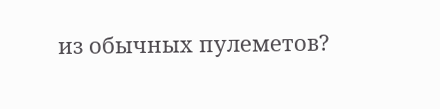из обычных пулеметов?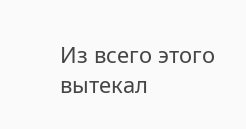Из всего этого вытекал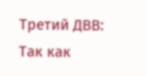Третий ДВВ: Так как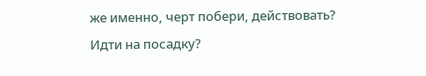же именно, черт побери, действовать?
Идти на посадку?